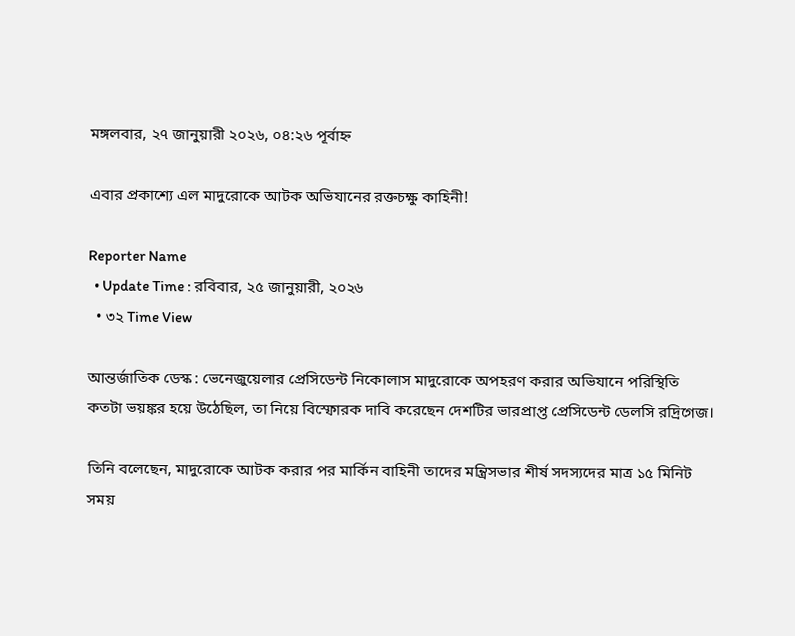মঙ্গলবার, ২৭ জানুয়ারী ২০২৬, ০৪:২৬ পূর্বাহ্ন

এবার প্রকাশ্যে এল মাদুরোকে আটক অভিযানের রক্তচক্ষু কাহিনী!

Reporter Name
  • Update Time : রবিবার, ২৫ জানুয়ারী, ২০২৬
  • ৩২ Time View

আন্তর্জাতিক ডেস্ক : ভেনেজুয়েলার প্রেসিডেন্ট নিকোলাস মাদুরোকে অপহরণ করার অভিযানে পরিস্থিতি কতটা ভয়ঙ্কর হয়ে উঠেছিল, তা নিয়ে বিস্ফোরক দাবি করেছেন দেশটির ভারপ্রাপ্ত প্রেসিডেন্ট ডেলসি রদ্রিগেজ।

তিনি বলেছেন, মাদুরোকে আটক করার পর মার্কিন বাহিনী তাদের মন্ত্রিসভার শীর্ষ সদস্যদের মাত্র ১৫ মিনিট সময়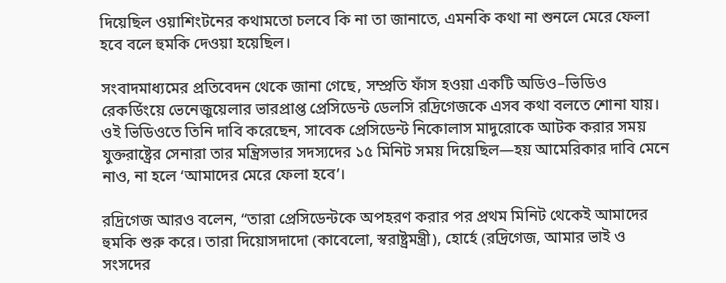দিয়েছিল ওয়াশিংটনের কথামতো চলবে কি না তা জানাতে, এমনকি কথা না শুনলে মেরে ফেলা হবে বলে হুমকি দেওয়া হয়েছিল।

সংবাদমাধ্যমের প্রতিবেদন থেকে জানা গেছে, সম্প্রতি ফাঁস হওয়া একটি অডিও–ভিডিও রেকর্ডিংয়ে ভেনেজুয়েলার ভারপ্রাপ্ত প্রেসিডেন্ট ডেলসি রদ্রিগেজকে এসব কথা বলতে শোনা যায়। ওই ভিডিওতে তিনি দাবি করেছেন, সাবেক প্রেসিডেন্ট নিকোলাস মাদুরোকে আটক করার সময় যুক্তরাষ্ট্রের সেনারা তার মন্ত্রিসভার সদস্যদের ১৫ মিনিট সময় দিয়েছিল—হয় আমেরিকার দাবি মেনে নাও, না হলে ‘আমাদের মেরে ফেলা হবে’।

রদ্রিগেজ আরও বলেন, “তারা প্রেসিডেন্টকে অপহরণ করার পর প্রথম মিনিট থেকেই আমাদের হুমকি শুরু করে। তারা দিয়োসদাদো (কাবেলো, স্বরাষ্ট্রমন্ত্রী), হোর্হে (রদ্রিগেজ, আমার ভাই ও সংসদের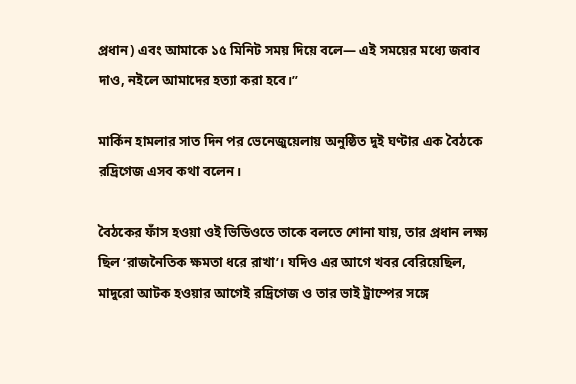প্রধান) এবং আমাকে ১৫ মিনিট সময় দিয়ে বলে— এই সময়ের মধ্যে জবাব দাও, নইলে আমাদের হত্যা করা হবে।”

মার্কিন হামলার সাত দিন পর ভেনেজুয়েলায় অনুষ্ঠিত দুই ঘণ্টার এক বৈঠকে রদ্রিগেজ এসব কথা বলেন।

বৈঠকের ফাঁস হওয়া ওই ভিডিওতে তাকে বলতে শোনা যায়, তার প্রধান লক্ষ্য ছিল ‘রাজনৈতিক ক্ষমতা ধরে রাখা’। যদিও এর আগে খবর বেরিয়েছিল, মাদুরো আটক হওয়ার আগেই রদ্রিগেজ ও তার ভাই ট্রাম্পের সঙ্গে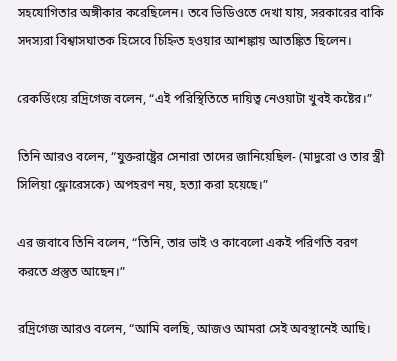সহযোগিতার অঙ্গীকার করেছিলেন। তবে ভিডিওতে দেখা যায়, সরকারের বাকি সদস্যরা বিশ্বাসঘাতক হিসেবে চিহ্নিত হওয়ার আশঙ্কায় আতঙ্কিত ছিলেন।

রেকর্ডিংয়ে রদ্রিগেজ বলেন, “এই পরিস্থিতিতে দায়িত্ব নেওয়াটা খুবই কষ্টের।”

তিনি আরও বলেন, “যুক্তরাষ্ট্রের সেনারা তাদের জানিয়েছিল- (মাদুরো ও তার স্ত্রী সিলিয়া ফ্লোরেসকে) অপহরণ নয়, হত্যা করা হয়েছে।”

এর জবাবে তিনি বলেন, “তিনি, তার ভাই ও কাবেলো একই পরিণতি বরণ করতে প্রস্তুত আছেন।”

রদ্রিগেজ আরও বলেন, “আমি বলছি, আজও আমরা সেই অবস্থানেই আছি।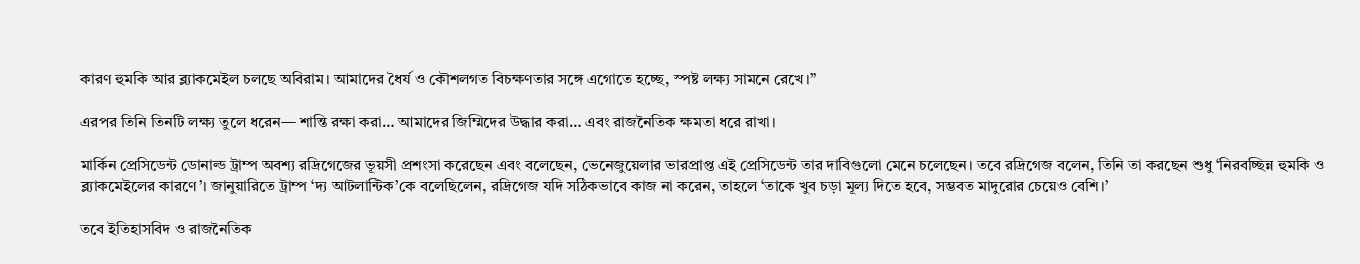কারণ হুমকি আর ব্ল্যাকমেইল চলছে অবিরাম। আমাদের ধৈর্য ও কৌশলগত বিচক্ষণতার সঙ্গে এগোতে হচ্ছে, স্পষ্ট লক্ষ্য সামনে রেখে।”

এরপর তিনি তিনটি লক্ষ্য তুলে ধরেন— শান্তি রক্ষা করা… আমাদের জিম্মিদের উদ্ধার করা… এবং রাজনৈতিক ক্ষমতা ধরে রাখা।

মার্কিন প্রেসিডেন্ট ডোনাল্ড ট্রাম্প অবশ্য রদ্রিগেজের ভূয়সী প্রশংসা করেছেন এবং বলেছেন, ভেনেজুয়েলার ভারপ্রাপ্ত এই প্রেসিডেন্ট তার দাবিগুলো মেনে চলেছেন। তবে রদ্রিগেজ বলেন, তিনি তা করছেন শুধু ‘নিরবচ্ছিন্ন হুমকি ও ব্ল্যাকমেইলের কারণে’। জানুয়ারিতে ট্রাম্প ‘দ্য আটলান্টিক’কে বলেছিলেন, রদ্রিগেজ যদি সঠিকভাবে কাজ না করেন, তাহলে ‘তাকে খুব চড়া মূল্য দিতে হবে, সম্ভবত মাদুরোর চেয়েও বেশি।’

তবে ইতিহাসবিদ ও রাজনৈতিক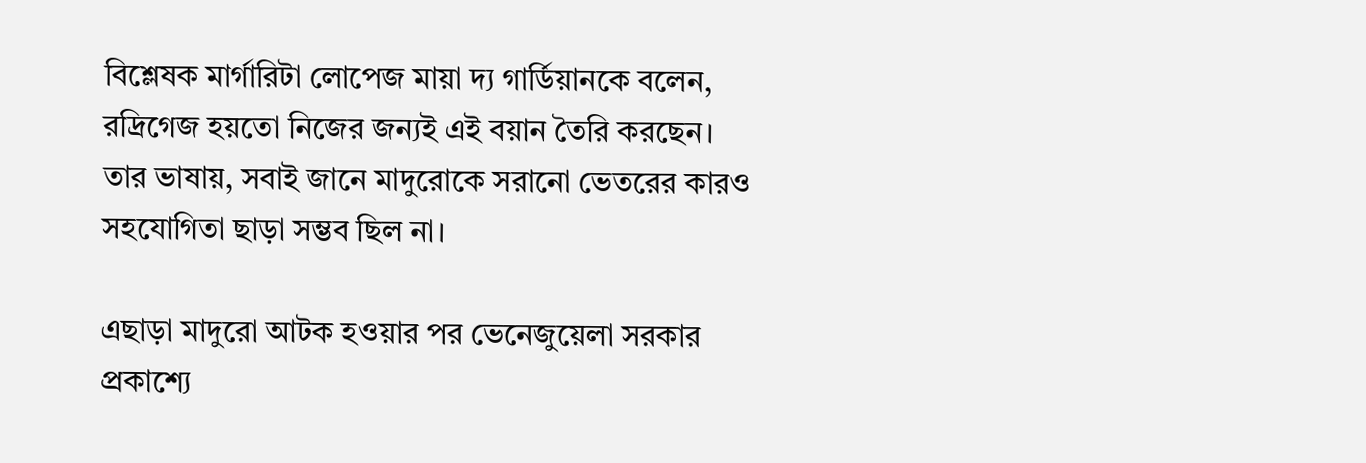বিশ্লেষক মার্গারিটা লোপেজ মায়া দ্য গার্ডিয়ানকে বলেন, রদ্রিগেজ হয়তো নিজের জন্যই এই বয়ান তৈরি করছেন। তার ভাষায়, সবাই জানে মাদুরোকে সরানো ভেতরের কারও সহযোগিতা ছাড়া সম্ভব ছিল না।

এছাড়া মাদুরো আটক হওয়ার পর ভেনেজুয়েলা সরকার প্রকাশ্যে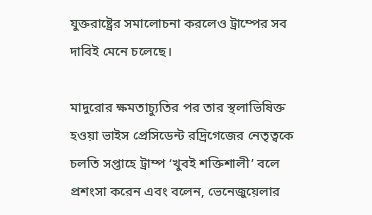যুক্তরাষ্ট্রের সমালোচনা করলেও ট্রাম্পের সব দাবিই মেনে চলেছে।

মাদুরোর ক্ষমতাচ্যুতির পর তার স্থলাভিষিক্ত হওয়া ভাইস প্রেসিডেন্ট রদ্রিগেজের নেতৃত্বকে চলতি সপ্তাহে ট্রাম্প ‘খুবই শক্তিশালী’ বলে প্রশংসা করেন এবং বলেন, ভেনেজুয়েলার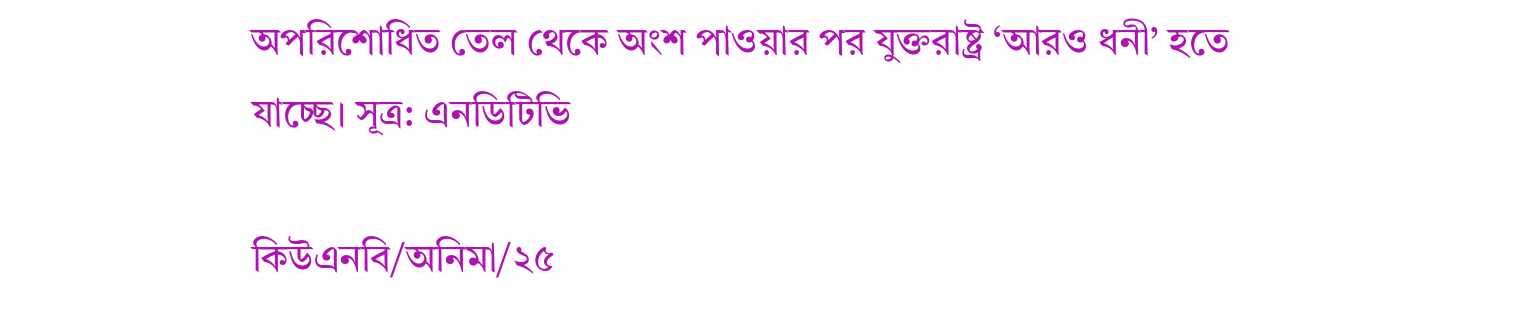অপরিশোধিত তেল থেকে অংশ পাওয়ার পর যুক্তরাষ্ট্র ‘আরও ধনী’ হতে যাচ্ছে। সূত্র: এনডিটিভি

কিউএনবি/অনিমা/২৫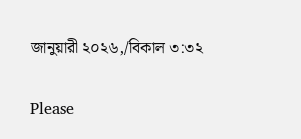জানুয়ারী ২০২৬,/বিকাল ৩:৩২

Please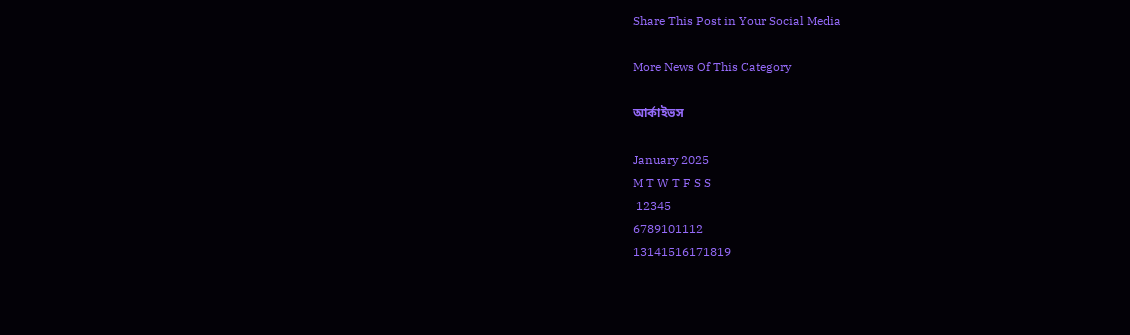Share This Post in Your Social Media

More News Of This Category

আর্কাইভস

January 2025
M T W T F S S
 12345
6789101112
13141516171819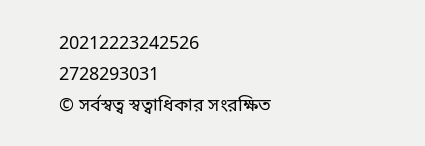20212223242526
2728293031
© সর্বস্বত্ব স্বত্বাধিকার সংরক্ষিত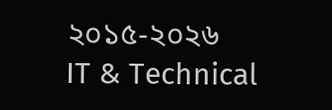২০১৫-২০২৬
IT & Technical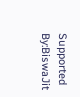Supported By:BiswaJit